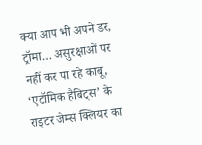क्या आप भी अपने डर, ट्रॉमा… असुरक्षाओं पर नहीं कर पा रहे काबू, ‘एटॉमिक हैबिट्स’ के राइटर जेम्स क्लियर का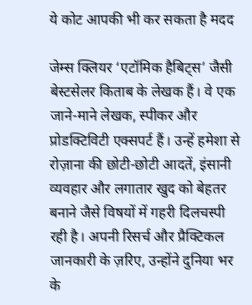ये कोट आपकी भी कर सकता है मदद

जेम्स क्लियर ‘एटॉमिक हैबिट्स’ जैसी बेस्टसेलर किताब के लेखक हैं। वे एक जाने-माने लेखक, स्पीकर और प्रोडक्टिविटी एक्सपर्ट हैं। उन्हें हमेशा से रोज़ाना की छोटी-छोटी आदतें, इंसानी व्यवहार और लगातार खुद को बेहतर बनाने जैसे विषयों में गहरी दिलचस्पी रही है। अपनी रिसर्च और प्रैक्टिकल जानकारी के ज़रिए, उन्होंने दुनिया भर के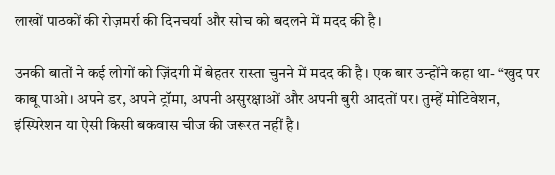लाखों पाठकों की रोज़मर्रा की दिनचर्या और सोच को बदलने में मदद की है।

उनकी बातों ने कई लोगों को ज़िंदगी में बेहतर रास्ता चुनने में मदद की है। एक बार उन्होंने कहा था- “खुद पर काबू पाओ। अपने डर, अपने ट्रॉमा, अपनी असुरक्षाओं और अपनी बुरी आदतों पर। तुम्हें मोटिवेशन, इंस्पिरेशन या ऐसी किसी बकवास चीज की जरूरत नहीं है।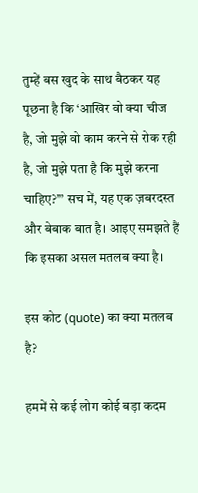तुम्हें बस खुद के साथ बैठकर यह पूछना है कि ‘आखिर वो क्या चीज है, जो मुझे वो काम करने से रोक रही है, जो मुझे पता है कि मुझे करना चाहिए?’” सच में, यह एक ज़बरदस्त और बेबाक बात है। आइए समझते हैं कि इसका असल मतलब क्या है।

इस कोट (quote) का क्या मतलब है?

हममें से कई लोग कोई बड़ा कदम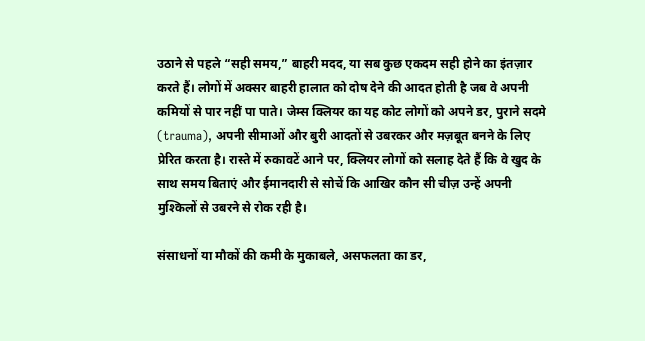उठाने से पहले “सही समय,” बाहरी मदद, या सब कुछ एकदम सही होने का इंतज़ार करते हैं। लोगों में अक्सर बाहरी हालात को दोष देने की आदत होती है जब वे अपनी कमियों से पार नहीं पा पाते। जेम्स क्लियर का यह कोट लोगों को अपने डर, पुराने सदमे (trauma), अपनी सीमाओं और बुरी आदतों से उबरकर और मज़बूत बनने के लिए प्रेरित करता है। रास्ते में रुकावटें आने पर, क्लियर लोगों को सलाह देते हैं कि वे खुद के साथ समय बिताएं और ईमानदारी से सोचें कि आखिर कौन सी चीज़ उन्हें अपनी मुश्किलों से उबरने से रोक रही है।

संसाधनों या मौकों की कमी के मुकाबले, असफलता का डर,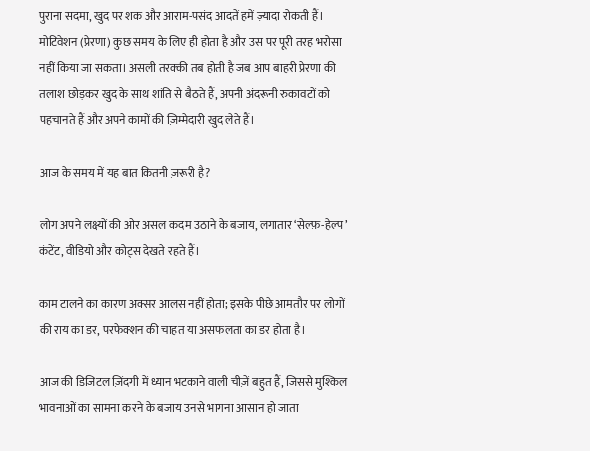पुराना सदमा, खुद पर शक और आराम-पसंद आदतें हमें ज़्यादा रोकती हैं। मोटिवेशन (प्रेरणा) कुछ समय के लिए ही होता है और उस पर पूरी तरह भरोसा नहीं किया जा सकता। असली तरक्की तब होती है जब आप बाहरी प्रेरणा की तलाश छोड़कर खुद के साथ शांति से बैठते हैं, अपनी अंदरूनी रुकावटों को पहचानते हैं और अपने कामों की ज़िम्मेदारी खुद लेते हैं।

आज के समय में यह बात कितनी ज़रूरी है?

लोग अपने लक्ष्यों की ओर असल कदम उठाने के बजाय, लगातार ‘सेल्फ़-हेल्प’ कंटेंट, वीडियो और कोट्स देखते रहते हैं।

काम टालने का कारण अक्सर आलस नहीं होता; इसके पीछे आमतौर पर लोगों की राय का डर, परफेक्शन की चाहत या असफलता का डर होता है।

आज की डिजिटल ज़िंदगी में ध्यान भटकाने वाली चीज़ें बहुत हैं, जिससे मुश्किल भावनाओं का सामना करने के बजाय उनसे भागना आसान हो जाता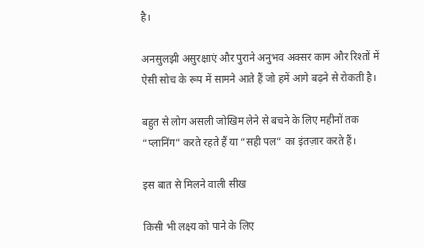है।

अनसुलझी असुरक्षाएं और पुराने अनुभव अक्सर काम और रिश्तों में ऐसी सोच के रूप में सामने आते हैं जो हमें आगे बढ़ने से रोकती है।

बहुत से लोग असली जोखिम लेने से बचने के लिए महीनों तक “प्लानिंग” करते रहते हैं या “सही पल” का इंतज़ार करते हैं।

इस बात से मिलने वाली सीख

किसी भी लक्ष्य को पाने के लिए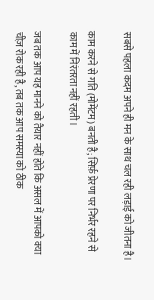सबसे पहला कदम अपने ही मन के साथ चल रही लड़ाई को जीतना है।

काम करने से गति (मोमेंटम) बनती है; सिर्फ़ प्रेरणा पर निर्भर रहने से काम में निरंतरता नहीं रहती।

जब तक आप यह मानने को तैयार नहीं होते कि असल में आपको क्या चीज़ रोक रही है, तब तक आप समस्या को ठीक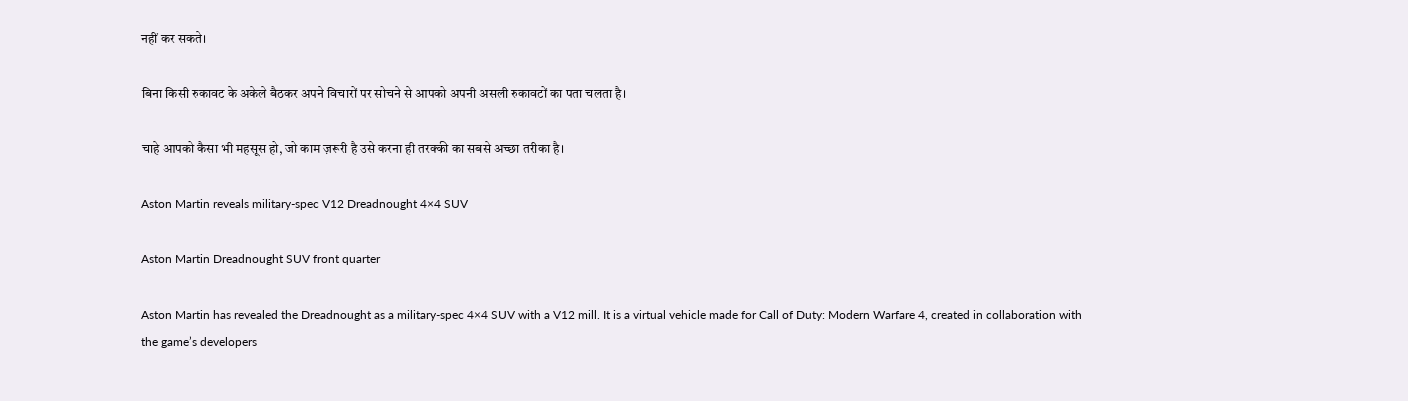नहीं कर सकते।

बिना किसी रुकावट के अकेले बैठकर अपने विचारों पर सोचने से आपको अपनी असली रुकावटों का पता चलता है।

चाहे आपको कैसा भी महसूस हो, जो काम ज़रूरी है उसे करना ही तरक्की का सबसे अच्छा तरीका है।

Aston Martin reveals military-spec V12 Dreadnought 4×4 SUV

Aston Martin Dreadnought SUV front quarter

Aston Martin has revealed the Dreadnought as a military-spec 4×4 SUV with a V12 mill. It is a virtual vehicle made for Call of Duty: Modern Warfare 4, created in collaboration with the game’s developers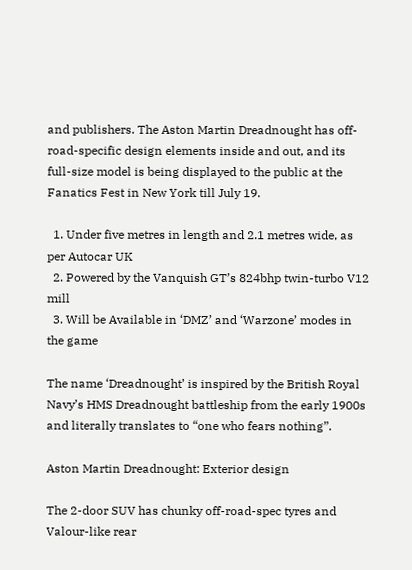and publishers. The Aston Martin Dreadnought has off-road-specific design elements inside and out, and its full-size model is being displayed to the public at the Fanatics Fest in New York till July 19.

  1. Under five metres in length and 2.1 metres wide, as per Autocar UK
  2. Powered by the Vanquish GT’s 824bhp twin-turbo V12 mill
  3. Will be Available in ‘DMZ’ and ‘Warzone’ modes in the game

The name ‘Dreadnought’ is inspired by the British Royal Navy’s HMS Dreadnought battleship from the early 1900s and literally translates to “one who fears nothing”.

Aston Martin Dreadnought: Exterior design

The 2-door SUV has chunky off-road-spec tyres and Valour-like rear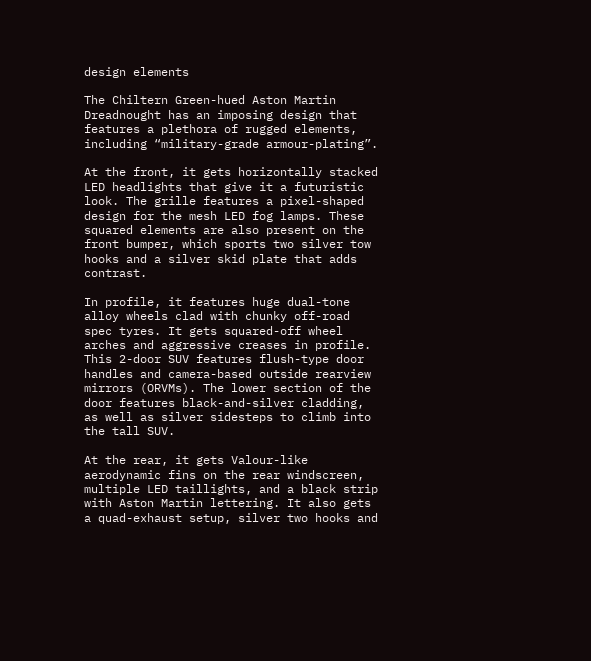design elements

The Chiltern Green-hued Aston Martin Dreadnought has an imposing design that features a plethora of rugged elements, including “military-grade armour-plating”.

At the front, it gets horizontally stacked LED headlights that give it a futuristic look. The grille features a pixel-shaped design for the mesh LED fog lamps. These squared elements are also present on the front bumper, which sports two silver tow hooks and a silver skid plate that adds contrast.

In profile, it features huge dual-tone alloy wheels clad with chunky off-road spec tyres. It gets squared-off wheel arches and aggressive creases in profile. This 2-door SUV features flush-type door handles and camera-based outside rearview mirrors (ORVMs). The lower section of the door features black-and-silver cladding, as well as silver sidesteps to climb into the tall SUV.

At the rear, it gets Valour-like aerodynamic fins on the rear windscreen, multiple LED taillights, and a black strip with Aston Martin lettering. It also gets a quad-exhaust setup, silver two hooks and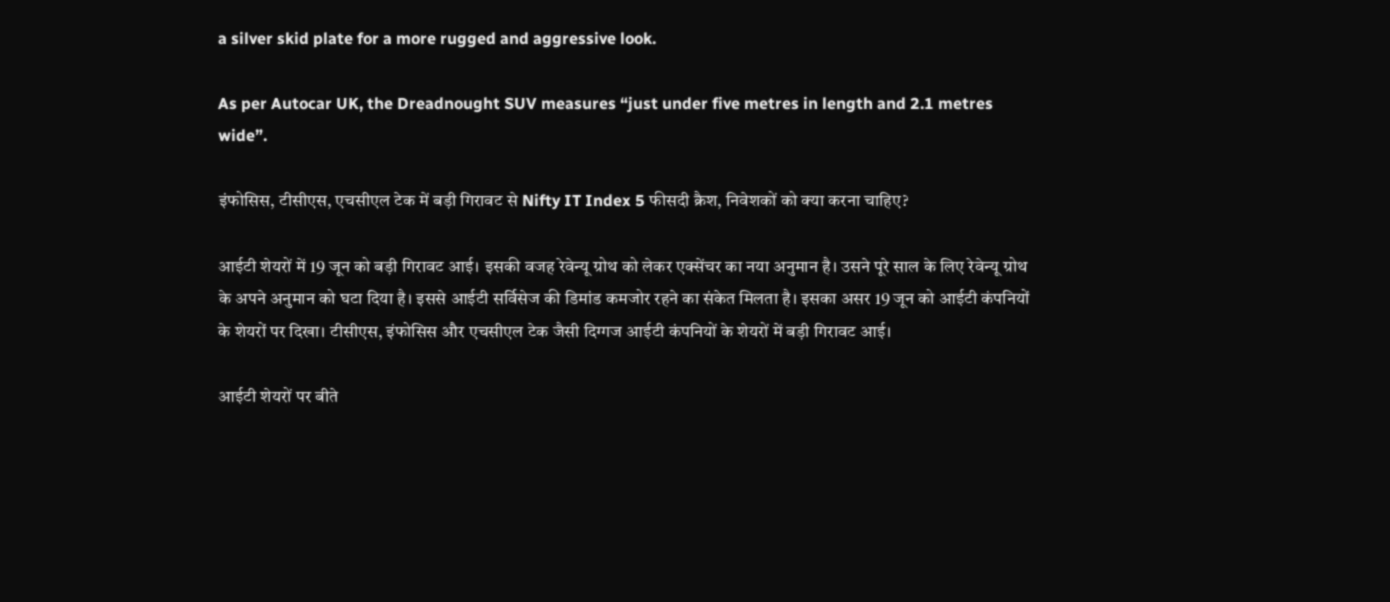a silver skid plate for a more rugged and aggressive look.

As per Autocar UK, the Dreadnought SUV measures “just under five metres in length and 2.1 metres wide”.

इंफोसिस, टीसीएस, एचसीएल टेक में बड़ी गिरावट से Nifty IT Index 5 फीसदी क्रैश, निवेशकों को क्या करना चाहिए?

आईटी शेयरों में 19 जून को बड़ी गिरावट आई। इसकी वजह रेवेन्यू ग्रोथ को लेकर एक्सेंचर का नया अनुमान है। उसने पूरे साल के लिए रेवेन्यू ग्रोथ के अपने अनुमान को घटा दिया है। इससे आईटी सर्विसेज की डिमांड कमजोर रहने का संकेत मिलता है। इसका असर 19 जून को आईटी कंपनियों के शेयरों पर दिखा। टीसीएस, इंफोसिस और एचसीएल टेक जैसी दिग्गज आईटी कंपनियों के शेयरों में बड़ी गिरावट आई।

आईटी शेयरों पर बीते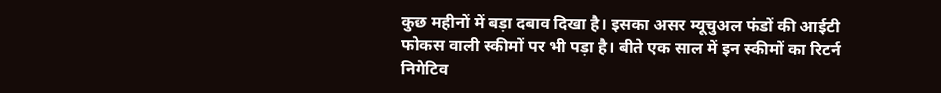कुछ महीनों में बड़ा दबाव दिखा है। इसका असर म्यूचुअल फंडों की आईटी फोकस वाली स्कीमों पर भी पड़ा है। बीते एक साल में इन स्कीमों का रिटर्न निगेटिव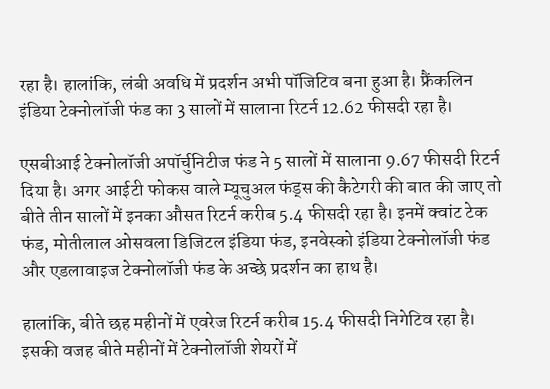रहा है। हालांकि, लंबी अवधि में प्रदर्शन अभी पॉजिटिव बना हुआ है। फ्रैंकलिन इंडिया टेक्नोलॉजी फंड का 3 सालों में सालाना रिटर्न 12.62 फीसदी रहा है।

एसबीआई टेक्नोलॉजी अपॉर्चुनिटीज फंड ने 5 सालों में सालाना 9.67 फीसदी रिटर्न दिया है। अगर आईटी फोकस वाले म्यूचुअल फंड्स की कैटेगरी की बात की जाए तो बीते तीन सालों में इनका औसत रिटर्न करीब 5.4 फीसदी रहा है। इनमें क्वांट टेक फंड, मोतीलाल ओसवला डिजिटल इंडिया फंड, इनवेस्को इंडिया टेक्नोलॉजी फंड और एडलावाइज टेक्नोलॉजी फंड के अच्छे प्रदर्शन का हाथ है।

हालांकि, बीते छह महीनों में एवरेज रिटर्न करीब 15.4 फीसदी निगेटिव रहा है। इसकी वजह बीते महीनों में टेक्नोलॉजी शेयरों में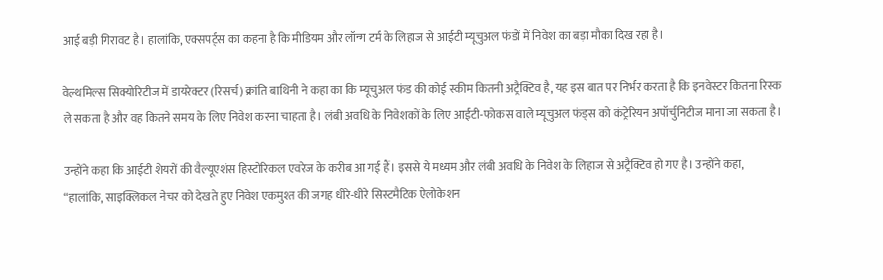आई बड़ी गिरावट है। हालांकि, एक्सपर्ट्स का कहना है कि मीडियम और लॉन्ग टर्म के लिहाज से आईटी म्यूचुअल फंडों में निवेश का बड़ा मौका दिख रहा है।

वेल्थमिल्स सिक्योरिटीज में डायरेक्टर (रिसर्च) क्रांति बाथिनी ने कहा का कि म्यूचुअल फंड की कोई स्कीम कितनी अट्रैक्टिव है, यह इस बात पर निर्भर करता है कि इनवेस्टर कितना रिस्क ले सकता है और वह कितने समय के लिए निवेश करना चाहता है। लंबी अवधि के निवेशकों के लिए आईटी-फोकस वाले म्यूचुअल फंड्स को कंट्रेरियन अपॉर्चुनिटीज माना जा सकता है।

उन्होंने कहा कि आईटी शेयरों की वैल्यूएशंस हिस्टोरिकल एवरेज के करीब आ गई हैं। इससे ये मध्यम और लंबी अवधि के निवेश के लिहाज से अट्रैक्टिव हो गए है। उन्होंने कहा, “हालांकि, साइक्लिकल नेचर को देखते हुए निवेश एकमुश्त की जगह धीरे-धीरे सिस्टमैटिक ऐलोकेशन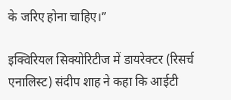के जरिए होना चाहिए।”

इक्विरियल सिक्योरिटीज में डायरेक्टर (रिसर्च एनालिस्ट) संदीप शाह ने कहा कि आईटी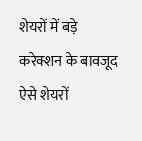शेयरों में बड़े करेक्शन के बावजूद ऐसे शेयरों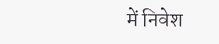में निवेश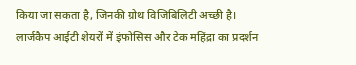किया जा सकता है, जिनकी ग्रोथ विजिबिलिटी अच्छी है। लार्जकैप आईटी शेयरों में इंफोसिस और टेक महिंद्रा का प्रदर्शन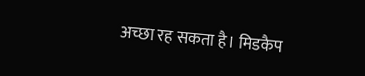अच्छा रह सकता है। मिडकैप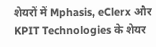शेयरों में Mphasis, eClerx और KPIT Technologies के शेयर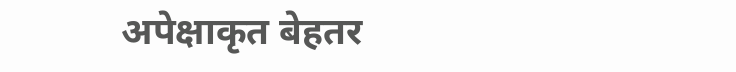अपेक्षाकृत बेहतर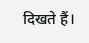दिखते हैं।